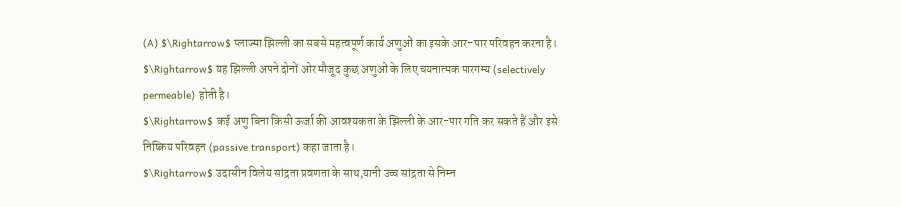(A) $\Rightarrow$ प्लाज्मा झिल्ली का सबसे महत्वपूर्ण कार्य अणुओं का इसके आर-पार परिवहन करना है।
$\Rightarrow$ यह झिल्ली अपने दोनों ओर मौजूद कुछ अणुओं के लिए चयनात्मक पारगम्य (selectively permeable) होती है।
$\Rightarrow$ कई अणु बिना किसी ऊर्जा की आवश्यकता के झिल्ली के आर-पार गति कर सकते हैं और इसे निष्क्रिय परिवहन (passive transport) कहा जाता है।
$\Rightarrow$ उदासीन विलेय सांद्रता प्रवणता के साथ,यानी उच्च सांद्रता से निम्न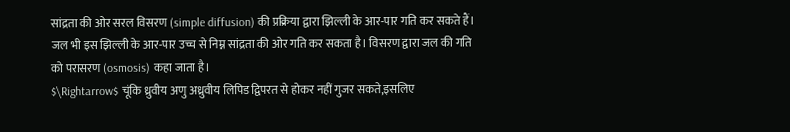सांद्रता की ओर सरल विसरण (simple diffusion) की प्रक्रिया द्वारा झिल्ली के आर-पार गति कर सकते हैं। जल भी इस झिल्ली के आर-पार उच्च से निम्न सांद्रता की ओर गति कर सकता है। विसरण द्वारा जल की गति को परासरण (osmosis) कहा जाता है।
$\Rightarrow$ चूंकि ध्रुवीय अणु अध्रुवीय लिपिड द्विपरत से होकर नहीं गुजर सकते,इसलिए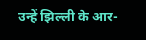उन्हें झिल्ली के आर-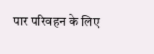पार परिवहन के लिए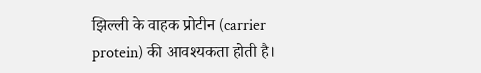झिल्ली के वाहक प्रोटीन (carrier protein) की आवश्यकता होती है।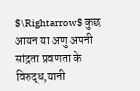$\Rightarrow$ कुछ आयन या अणु अपनी सांद्रता प्रवणता के विरुद्ध,यानी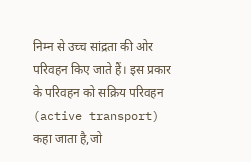निम्न से उच्च सांद्रता की ओर परिवहन किए जाते हैं। इस प्रकार के परिवहन को सक्रिय परिवहन (active transport) कहा जाता है,जो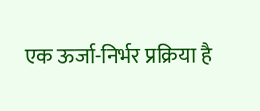एक ऊर्जा-निर्भर प्रक्रिया है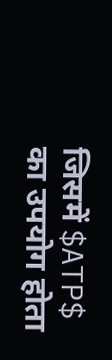जिसमें $ATP$ का उपयोग होता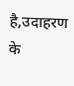है,उदाहरण के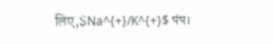लिए,$Na^{+}/K^{+}$ पंप।